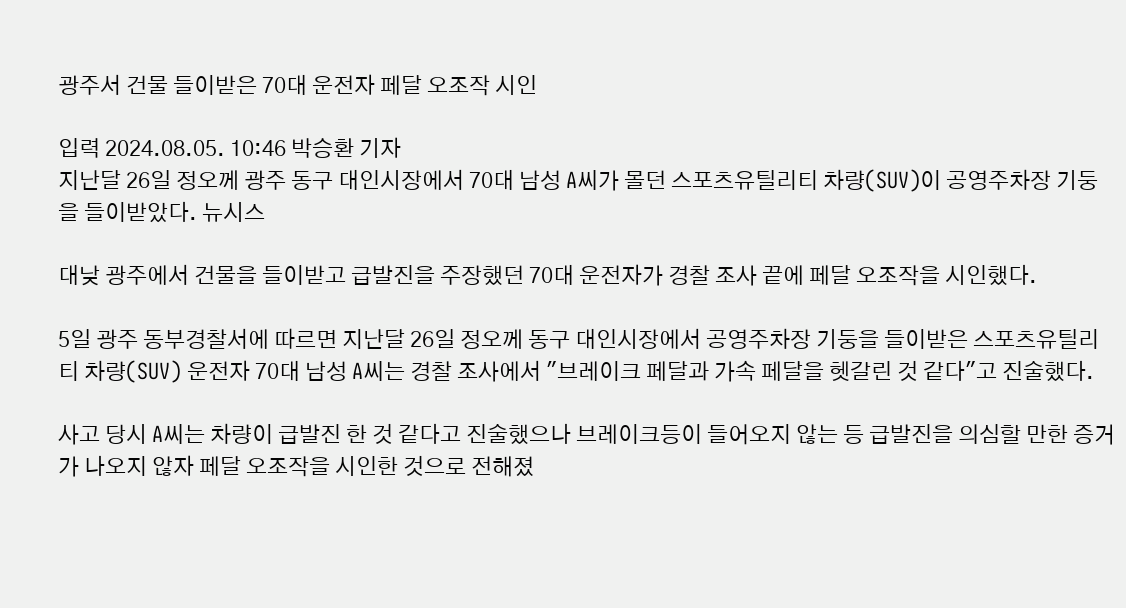광주서 건물 들이받은 70대 운전자 페달 오조작 시인

입력 2024.08.05. 10:46 박승환 기자
지난달 26일 정오께 광주 동구 대인시장에서 70대 남성 A씨가 몰던 스포츠유틸리티 차량(SUV)이 공영주차장 기둥을 들이받았다. 뉴시스

대낮 광주에서 건물을 들이받고 급발진을 주장했던 70대 운전자가 경찰 조사 끝에 페달 오조작을 시인했다.

5일 광주 동부경찰서에 따르면 지난달 26일 정오께 동구 대인시장에서 공영주차장 기둥을 들이받은 스포츠유틸리티 차량(SUV) 운전자 70대 남성 A씨는 경찰 조사에서 "브레이크 페달과 가속 페달을 헷갈린 것 같다"고 진술했다.

사고 당시 A씨는 차량이 급발진 한 것 같다고 진술했으나 브레이크등이 들어오지 않는 등 급발진을 의심할 만한 증거가 나오지 않자 페달 오조작을 시인한 것으로 전해졌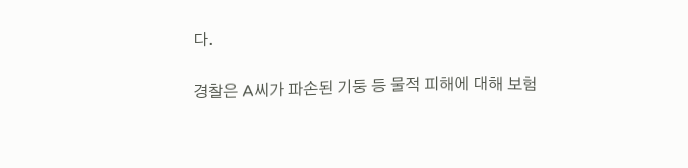다.

경찰은 A씨가 파손된 기둥 등 물적 피해에 대해 보험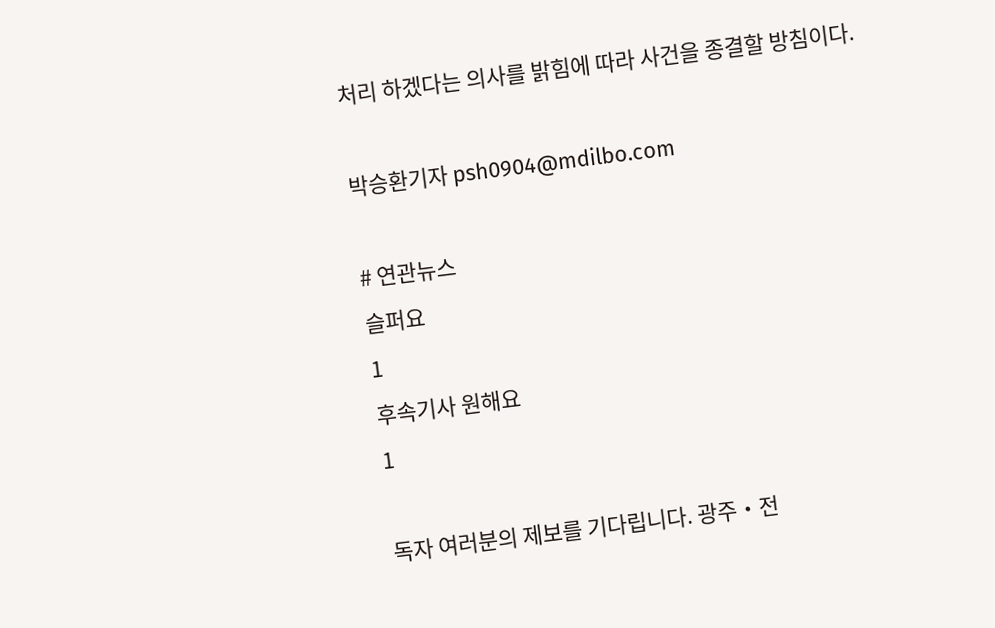처리 하겠다는 의사를 밝힘에 따라 사건을 종결할 방침이다.

박승환기자 psh0904@mdilbo.com

# 연관뉴스
슬퍼요
1
후속기사 원해요
1

독자 여러분의 제보를 기다립니다. 광주・전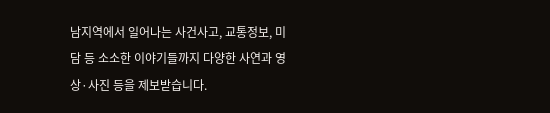남지역에서 일어나는 사건사고, 교통정보, 미담 등 소소한 이야기들까지 다양한 사연과 영상·사진 등을 제보받습니다.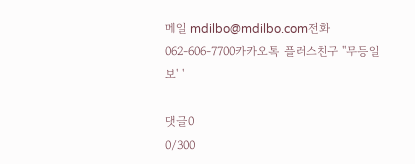메일 mdilbo@mdilbo.com전화 062-606-7700카카오톡 플러스친구 ''무등일보' '

댓글0
0/300